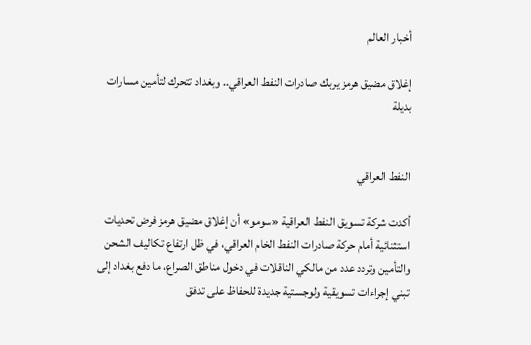أخبار العالم

إغلاق مضيق هرمز يربك صادرات النفط العراقي.. وبغداد تتحرك لتأمين مسارات بديلة


النفط العراقي

أكدت شركة تسويق النفط العراقية «سومو» أن إغلاق مضيق هرمز فرض تحديات استثنائية أمام حركة صادرات النفط الخام العراقي، في ظل ارتفاع تكاليف الشحن والتأمين وتردد عدد من مالكي الناقلات في دخول مناطق الصراع، ما دفع بغداد إلى تبني إجراءات تسويقية ولوجستية جديدة للحفاظ على تدفق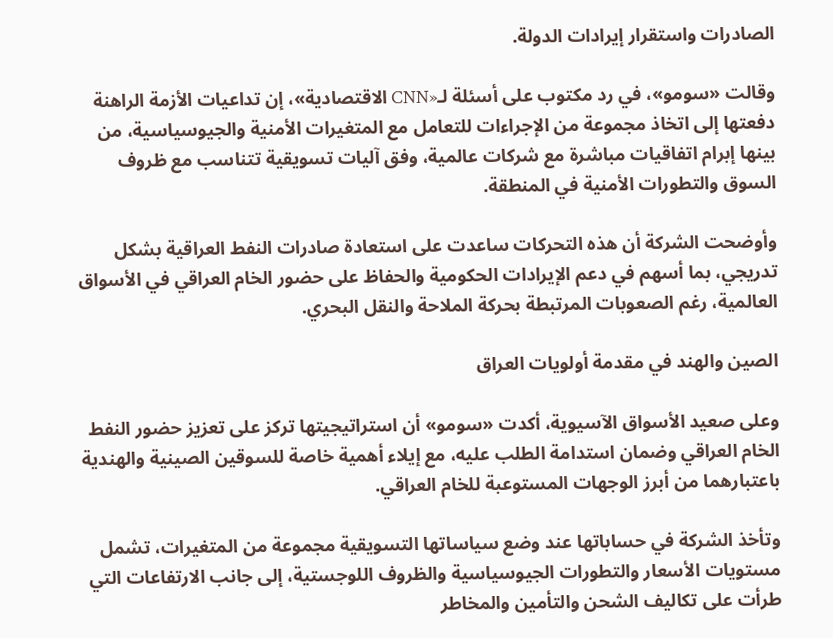الصادرات واستقرار إيرادات الدولة.

وقالت «سومو»، في رد مكتوب على أسئلة لـ«CNN الاقتصادية»، إن تداعيات الأزمة الراهنة دفعتها إلى اتخاذ مجموعة من الإجراءات للتعامل مع المتغيرات الأمنية والجيوسياسية، من بينها إبرام اتفاقيات مباشرة مع شركات عالمية، وفق آليات تسويقية تتناسب مع ظروف السوق والتطورات الأمنية في المنطقة.

وأوضحت الشركة أن هذه التحركات ساعدت على استعادة صادرات النفط العراقية بشكل تدريجي، بما أسهم في دعم الإيرادات الحكومية والحفاظ على حضور الخام العراقي في الأسواق العالمية، رغم الصعوبات المرتبطة بحركة الملاحة والنقل البحري.

الصين والهند في مقدمة أولويات العراق

وعلى صعيد الأسواق الآسيوية، أكدت «سومو» أن استراتيجيتها تركز على تعزيز حضور النفط الخام العراقي وضمان استدامة الطلب عليه، مع إيلاء أهمية خاصة للسوقين الصينية والهندية باعتبارهما من أبرز الوجهات المستوعبة للخام العراقي.

وتأخذ الشركة في حساباتها عند وضع سياساتها التسويقية مجموعة من المتغيرات، تشمل مستويات الأسعار والتطورات الجيوسياسية والظروف اللوجستية، إلى جانب الارتفاعات التي طرأت على تكاليف الشحن والتأمين والمخاطر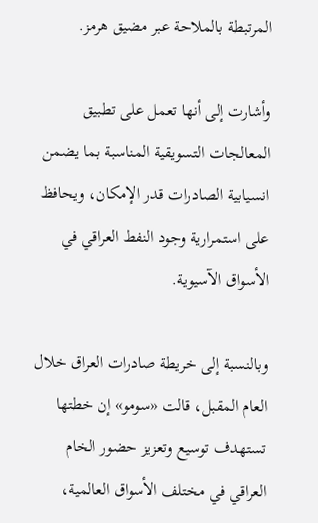المرتبطة بالملاحة عبر مضيق هرمز.

وأشارت إلى أنها تعمل على تطبيق المعالجات التسويقية المناسبة بما يضمن انسيابية الصادرات قدر الإمكان، ويحافظ على استمرارية وجود النفط العراقي في الأسواق الآسيوية.

وبالنسبة إلى خريطة صادرات العراق خلال العام المقبل، قالت «سومو» إن خطتها تستهدف توسيع وتعزيز حضور الخام العراقي في مختلف الأسواق العالمية،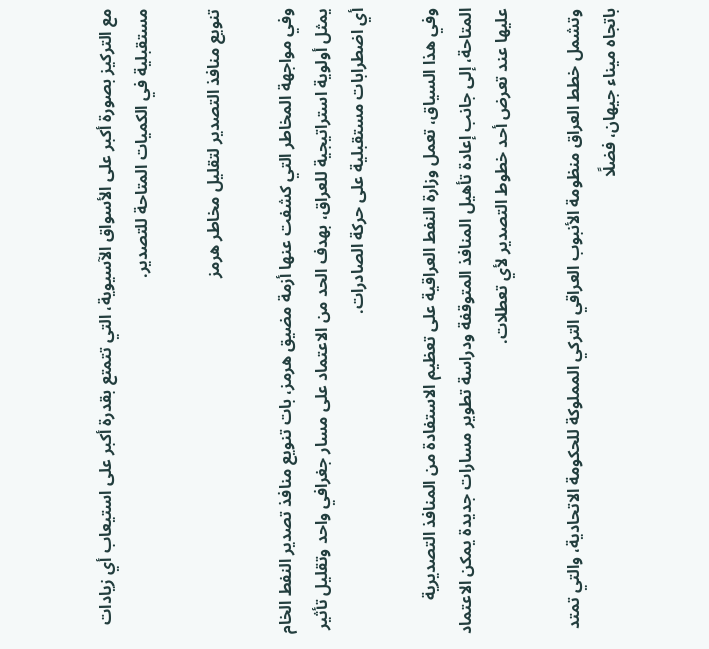مع التركيز بصورة أكبر على الأسواق الآسيوية، التي تتمتع بقدرة أكبر على استيعاب أي زيادات مستقبلية في الكميات المتاحة للتصدير.

تنويع منافذ التصدير لتقليل مخاطر هرمز

وفي مواجهة المخاطر التي كشفت عنها أزمة مضيق هرمز، بات تنويع منافذ تصدير النفط الخام يمثل أولوية استراتيجية للعراق، بهدف الحد من الاعتماد على مسار جغرافي واحد وتقليل تأثير أي اضطرابات مستقبلية على حركة الصادرات.

وفي هذا السياق، تعمل وزارة النفط العراقية على تعظيم الاستفادة من المنافذ التصديرية المتاحة، إلى جانب إعادة تأهيل المنافذ المتوقفة ودراسة تطوير مسارات جديدة يمكن الاعتماد عليها عند تعرض أحد خطوط التصدير لأي تعطلات.

وتشمل خطط العراق منظومة الأنبوب العراقي التركي المملوكة للحكومة الاتحادية، والتي تمتد باتجاه ميناء جيهان، فضلًا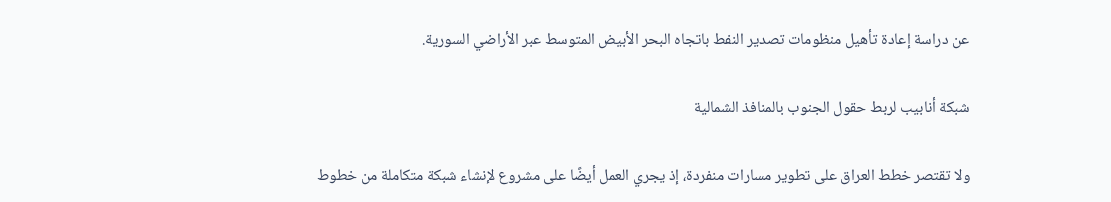عن دراسة إعادة تأهيل منظومات تصدير النفط باتجاه البحر الأبيض المتوسط عبر الأراضي السورية.

شبكة أنابيب لربط حقول الجنوب بالمنافذ الشمالية

ولا تقتصر خطط العراق على تطوير مسارات منفردة، إذ يجري العمل أيضًا على مشروع لإنشاء شبكة متكاملة من خطوط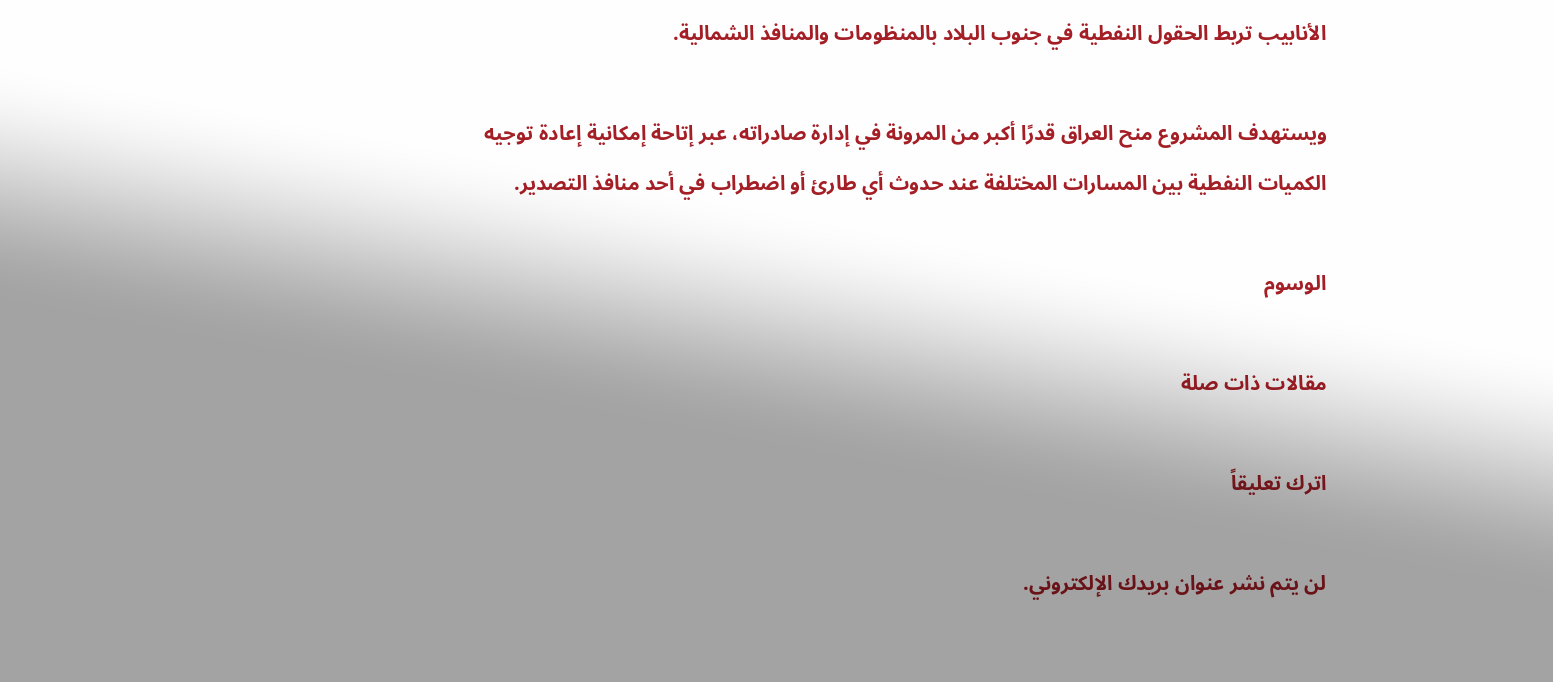الأنابيب تربط الحقول النفطية في جنوب البلاد بالمنظومات والمنافذ الشمالية.

ويستهدف المشروع منح العراق قدرًا أكبر من المرونة في إدارة صادراته، عبر إتاحة إمكانية إعادة توجيه الكميات النفطية بين المسارات المختلفة عند حدوث أي طارئ أو اضطراب في أحد منافذ التصدير.

الوسوم

مقالات ذات صلة

اترك تعليقاً

لن يتم نشر عنوان بريدك الإلكتروني.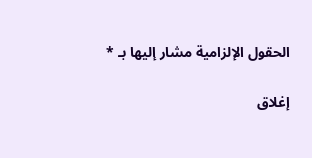الحقول الإلزامية مشار إليها بـ *

إغلاق